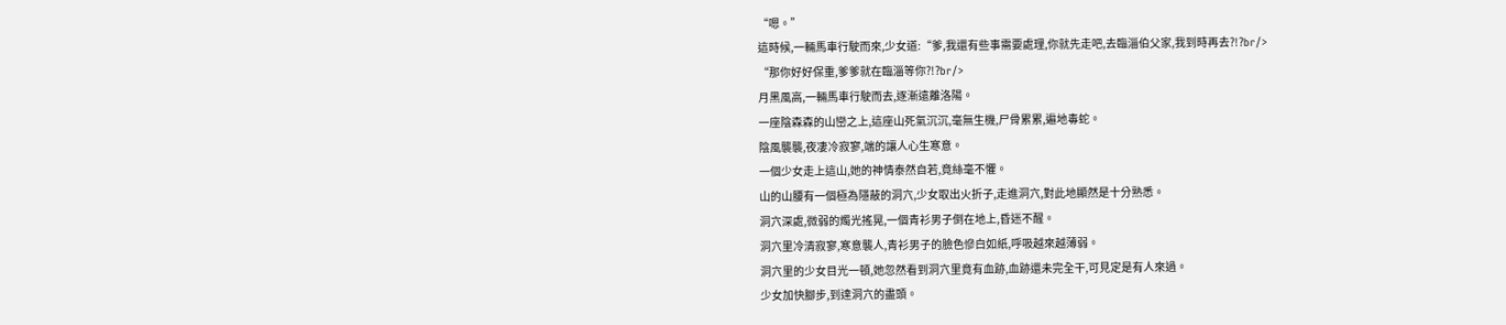“嗯。”
這時候,一輛馬車行駛而來,少女道:“爹,我還有些事需要處理,你就先走吧,去臨淄伯父家,我到時再去?!?br/>
“那你好好保重,爹爹就在臨淄等你?!?br/>
月黑風高,一輛馬車行駛而去,逐漸遠離洛陽。
一座陰森森的山巒之上,這座山死氣沉沉,毫無生機,尸骨累累,遍地毒蛇。
陰風襲襲,夜凄冷寂寥,端的讓人心生寒意。
一個少女走上這山,她的神情泰然自若,竟絲毫不懼。
山的山腰有一個極為隱蔽的洞穴,少女取出火折子,走進洞穴,對此地顯然是十分熟悉。
洞穴深處,微弱的燭光搖晃,一個青衫男子倒在地上,昏迷不醒。
洞穴里冷清寂寥,寒意襲人,青衫男子的臉色慘白如紙,呼吸越來越薄弱。
洞穴里的少女目光一頓,她忽然看到洞穴里竟有血跡,血跡還未完全干,可見定是有人來過。
少女加快腳步,到達洞穴的盡頭。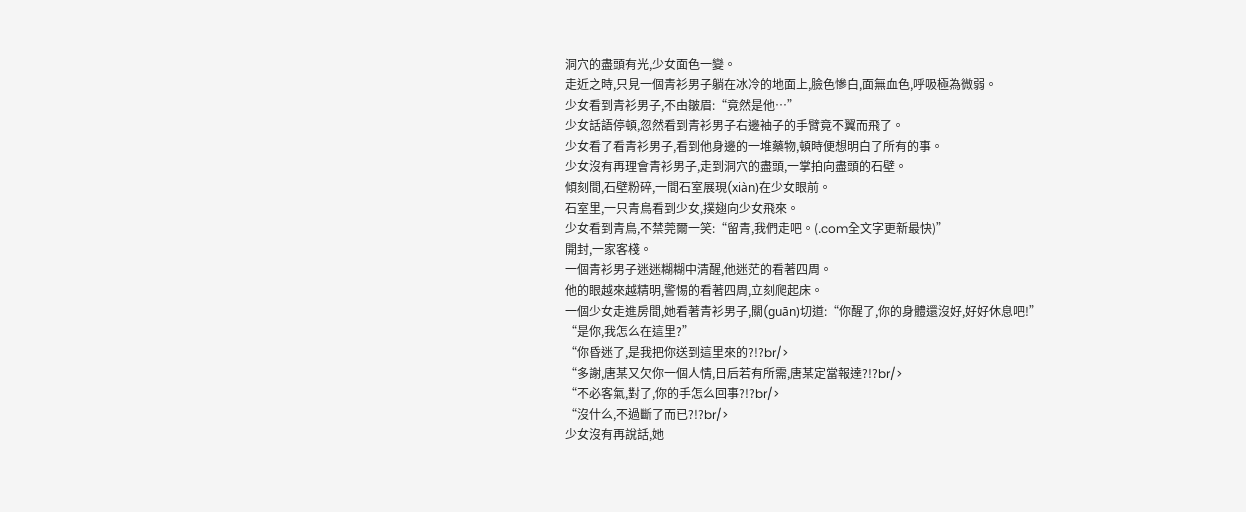洞穴的盡頭有光,少女面色一變。
走近之時,只見一個青衫男子躺在冰冷的地面上,臉色慘白,面無血色,呼吸極為微弱。
少女看到青衫男子,不由皺眉:“竟然是他…”
少女話語停頓,忽然看到青衫男子右邊袖子的手臂竟不翼而飛了。
少女看了看青衫男子,看到他身邊的一堆藥物,頓時便想明白了所有的事。
少女沒有再理會青衫男子,走到洞穴的盡頭,一掌拍向盡頭的石壁。
傾刻間,石壁粉碎,一間石室展現(xiàn)在少女眼前。
石室里,一只青鳥看到少女,撲翅向少女飛來。
少女看到青鳥,不禁莞爾一笑:“留青,我們走吧。(.com全文字更新最快)”
開封,一家客棧。
一個青衫男子迷迷糊糊中清醒,他迷茫的看著四周。
他的眼越來越精明,警惕的看著四周,立刻爬起床。
一個少女走進房間,她看著青衫男子,關(guān)切道:“你醒了,你的身體還沒好,好好休息吧!”
“是你,我怎么在這里?”
“你昏迷了,是我把你送到這里來的?!?br/>
“多謝,唐某又欠你一個人情,日后若有所需,唐某定當報達?!?br/>
“不必客氣,對了,你的手怎么回事?!?br/>
“沒什么,不過斷了而已?!?br/>
少女沒有再說話,她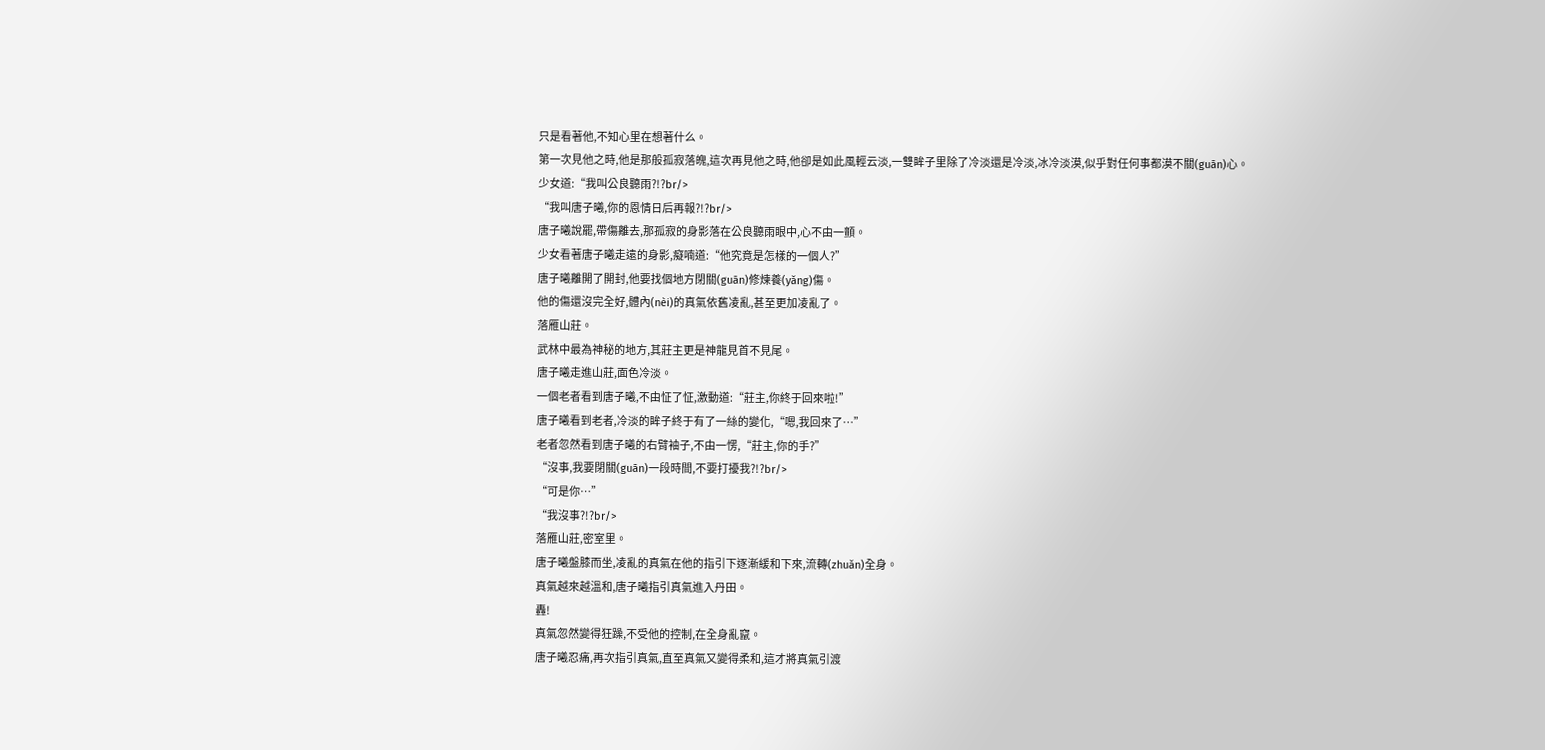只是看著他,不知心里在想著什么。
第一次見他之時,他是那般孤寂落魄,這次再見他之時,他卻是如此風輕云淡,一雙眸子里除了冷淡還是冷淡,冰冷淡漠,似乎對任何事都漠不關(guān)心。
少女道:“我叫公良聽雨?!?br/>
“我叫唐子曦,你的恩情日后再報?!?br/>
唐子曦說罷,帶傷離去,那孤寂的身影落在公良聽雨眼中,心不由一顫。
少女看著唐子曦走遠的身影,癡喃道:“他究竟是怎樣的一個人?”
唐子曦離開了開封,他要找個地方閉關(guān)修煉養(yǎng)傷。
他的傷還沒完全好,體內(nèi)的真氣依舊凌亂,甚至更加凌亂了。
落雁山莊。
武林中最為神秘的地方,其莊主更是神龍見首不見尾。
唐子曦走進山莊,面色冷淡。
一個老者看到唐子曦,不由怔了怔,激動道:“莊主,你終于回來啦!”
唐子曦看到老者,冷淡的眸子終于有了一絲的變化,“嗯,我回來了…”
老者忽然看到唐子曦的右臂袖子,不由一愣,“莊主,你的手?”
“沒事,我要閉關(guān)一段時間,不要打擾我?!?br/>
“可是你…”
“我沒事?!?br/>
落雁山莊,密室里。
唐子曦盤膝而坐,凌亂的真氣在他的指引下逐漸緩和下來,流轉(zhuǎn)全身。
真氣越來越溫和,唐子曦指引真氣進入丹田。
轟!
真氣忽然變得狂躁,不受他的控制,在全身亂竄。
唐子曦忍痛,再次指引真氣,直至真氣又變得柔和,這才將真氣引渡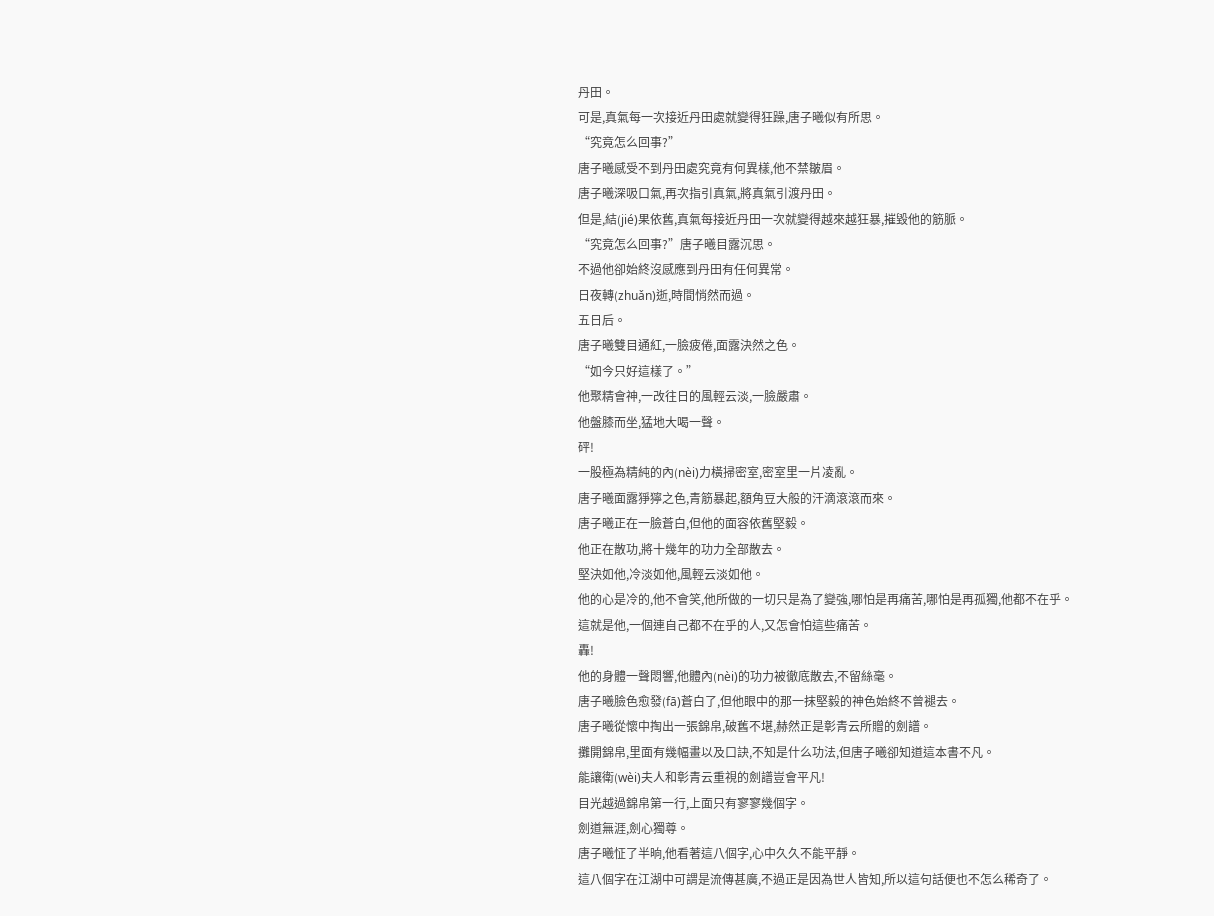丹田。
可是,真氣每一次接近丹田處就變得狂躁,唐子曦似有所思。
“究竟怎么回事?”
唐子曦感受不到丹田處究竟有何異樣,他不禁皺眉。
唐子曦深吸口氣,再次指引真氣,將真氣引渡丹田。
但是,結(jié)果依舊,真氣每接近丹田一次就變得越來越狂暴,摧毀他的筋脈。
“究竟怎么回事?”唐子曦目露沉思。
不過他卻始終沒感應到丹田有任何異常。
日夜轉(zhuǎn)逝,時間悄然而過。
五日后。
唐子曦雙目通紅,一臉疲倦,面露決然之色。
“如今只好這樣了。”
他聚精會神,一改往日的風輕云淡,一臉嚴肅。
他盤膝而坐,猛地大喝一聲。
砰!
一股極為精純的內(nèi)力橫掃密室,密室里一片凌亂。
唐子曦面露猙獰之色,青筋暴起,額角豆大般的汗滴滾滾而來。
唐子曦正在一臉蒼白,但他的面容依舊堅毅。
他正在散功,將十幾年的功力全部散去。
堅決如他,冷淡如他,風輕云淡如他。
他的心是冷的,他不會笑,他所做的一切只是為了變強,哪怕是再痛苦,哪怕是再孤獨,他都不在乎。
這就是他,一個連自己都不在乎的人,又怎會怕這些痛苦。
轟!
他的身體一聲悶響,他體內(nèi)的功力被徹底散去,不留絲毫。
唐子曦臉色愈發(fā)蒼白了,但他眼中的那一抹堅毅的神色始終不曾褪去。
唐子曦從懷中掏出一張錦帛,破舊不堪,赫然正是彰青云所贈的劍譜。
攤開錦帛,里面有幾幅畫以及口訣,不知是什么功法,但唐子曦卻知道這本書不凡。
能讓衛(wèi)夫人和彰青云重視的劍譜豈會平凡!
目光越過錦帛第一行,上面只有寥寥幾個字。
劍道無涯,劍心獨尊。
唐子曦怔了半晌,他看著這八個字,心中久久不能平靜。
這八個字在江湖中可謂是流傳甚廣,不過正是因為世人皆知,所以這句話便也不怎么稀奇了。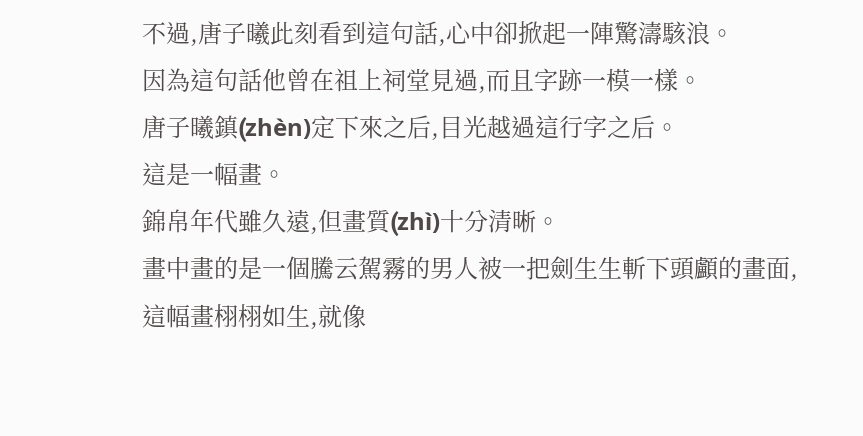不過,唐子曦此刻看到這句話,心中卻掀起一陣驚濤駭浪。
因為這句話他曾在祖上祠堂見過,而且字跡一模一樣。
唐子曦鎮(zhèn)定下來之后,目光越過這行字之后。
這是一幅畫。
錦帛年代雖久遠,但畫質(zhì)十分清晰。
畫中畫的是一個騰云駕霧的男人被一把劍生生斬下頭顱的畫面,這幅畫栩栩如生,就像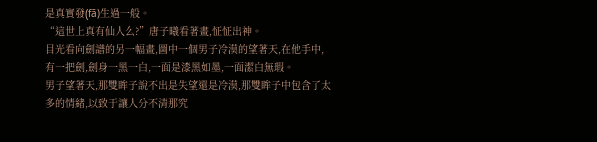是真實發(fā)生過一般。
“這世上真有仙人么?”唐子曦看著畫,怔怔出神。
目光看向劍譜的另一幅畫,圖中一個男子冷漠的望著天,在他手中,有一把劍,劍身一黑一白,一面是漆黑如墨,一面潔白無瑕。
男子望著天,那雙眸子說不出是失望還是冷漠,那雙眸子中包含了太多的情緒,以致于讓人分不清那究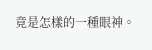竟是怎樣的一種眼神。